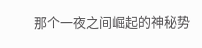那个一夜之间崛起的神秘势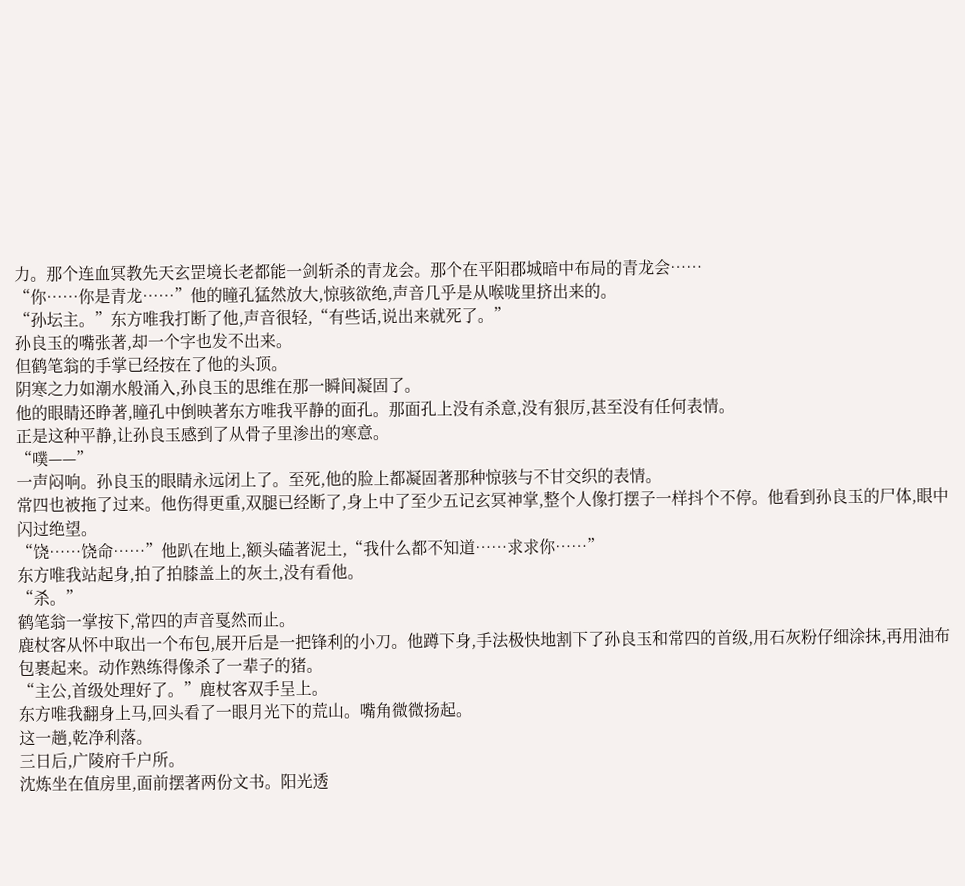力。那个连血冥教先天玄罡境长老都能一剑斩杀的青龙会。那个在平阳郡城暗中布局的青龙会……
“你……你是青龙……”他的瞳孔猛然放大,惊骇欲绝,声音几乎是从喉咙里挤出来的。
“孙坛主。”东方唯我打断了他,声音很轻,“有些话,说出来就死了。”
孙良玉的嘴张著,却一个字也发不出来。
但鹤笔翁的手掌已经按在了他的头顶。
阴寒之力如潮水般涌入,孙良玉的思维在那一瞬间凝固了。
他的眼睛还睁著,瞳孔中倒映著东方唯我平静的面孔。那面孔上没有杀意,没有狠厉,甚至没有任何表情。
正是这种平静,让孙良玉感到了从骨子里渗出的寒意。
“噗——”
一声闷响。孙良玉的眼睛永远闭上了。至死,他的脸上都凝固著那种惊骇与不甘交织的表情。
常四也被拖了过来。他伤得更重,双腿已经断了,身上中了至少五记玄冥神掌,整个人像打摆子一样抖个不停。他看到孙良玉的尸体,眼中闪过绝望。
“饶……饶命……”他趴在地上,额头磕著泥土,“我什么都不知道……求求你……”
东方唯我站起身,拍了拍膝盖上的灰土,没有看他。
“杀。”
鹤笔翁一掌按下,常四的声音戛然而止。
鹿杖客从怀中取出一个布包,展开后是一把锋利的小刀。他蹲下身,手法极快地割下了孙良玉和常四的首级,用石灰粉仔细涂抹,再用油布包裹起来。动作熟练得像杀了一辈子的猪。
“主公,首级处理好了。”鹿杖客双手呈上。
东方唯我翻身上马,回头看了一眼月光下的荒山。嘴角微微扬起。
这一趟,乾净利落。
三日后,广陵府千户所。
沈炼坐在值房里,面前摆著两份文书。阳光透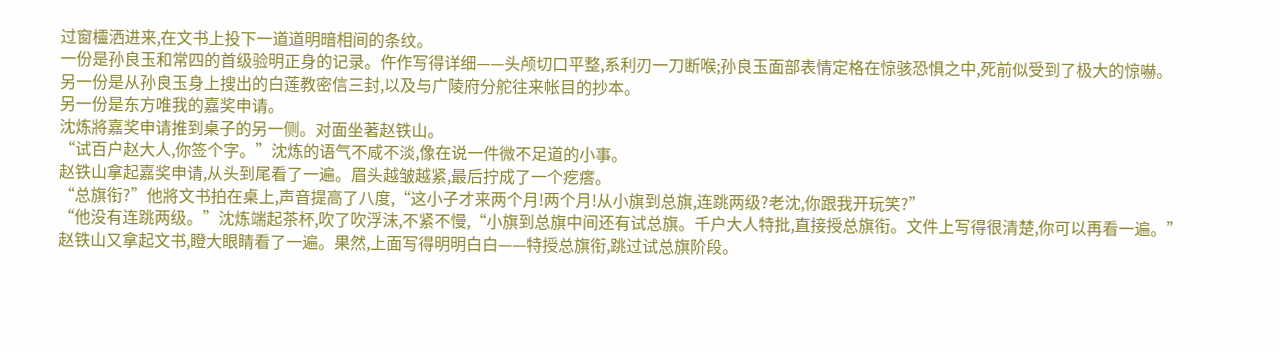过窗欞洒进来,在文书上投下一道道明暗相间的条纹。
一份是孙良玉和常四的首级验明正身的记录。仵作写得详细——头颅切口平整,系利刃一刀断喉;孙良玉面部表情定格在惊骇恐惧之中,死前似受到了极大的惊嚇。
另一份是从孙良玉身上搜出的白莲教密信三封,以及与广陵府分舵往来帐目的抄本。
另一份是东方唯我的嘉奖申请。
沈炼將嘉奖申请推到桌子的另一侧。对面坐著赵铁山。
“试百户赵大人,你签个字。”沈炼的语气不咸不淡,像在说一件微不足道的小事。
赵铁山拿起嘉奖申请,从头到尾看了一遍。眉头越皱越紧,最后拧成了一个疙瘩。
“总旗衔?”他將文书拍在桌上,声音提高了八度,“这小子才来两个月!两个月!从小旗到总旗,连跳两级?老沈,你跟我开玩笑?”
“他没有连跳两级。”沈炼端起茶杯,吹了吹浮沫,不紧不慢,“小旗到总旗中间还有试总旗。千户大人特批,直接授总旗衔。文件上写得很清楚,你可以再看一遍。”
赵铁山又拿起文书,瞪大眼睛看了一遍。果然,上面写得明明白白——特授总旗衔,跳过试总旗阶段。